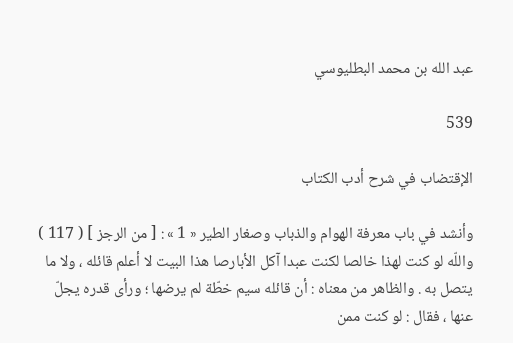عبد الله بن محمد البطليوسي

539

الإقتضاب في شرح أدب الكتاب

وأنشد في باب معرفة الهوام والذباب وصغار الطير « 1 » : [ من الرجز ] ( 117 ) واللّه لو كنت لهذا خالصا لكنت عبدا آكل الأبارصا هذا البيت لا أعلم قائله ، ولا ما يتصل به . والظاهر من معناه : أن قائله سيم خطّة لم يرضها ؛ ورأى قدره يجلّ عنها ، فقال : لو كنت ممن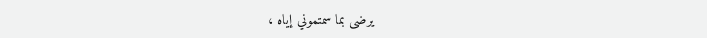يرضى بما سمتموني إياه ،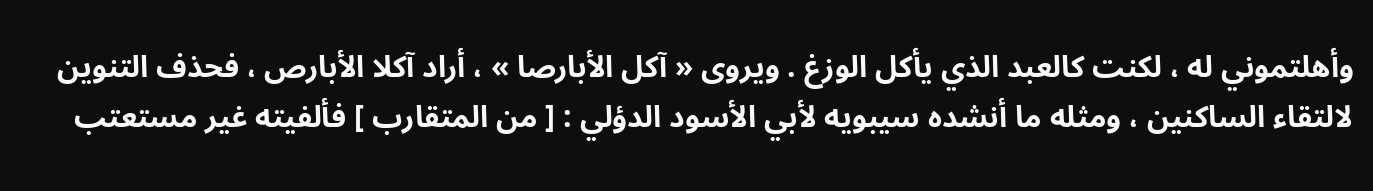وأهلتموني له ، لكنت كالعبد الذي يأكل الوزغ . ويروى « آكل الأبارصا » ، أراد آكلا الأبارص ، فحذف التنوين لالتقاء الساكنين ، ومثله ما أنشده سيبويه لأبي الأسود الدؤلي : [ من المتقارب ] فألفيته غير مستعتب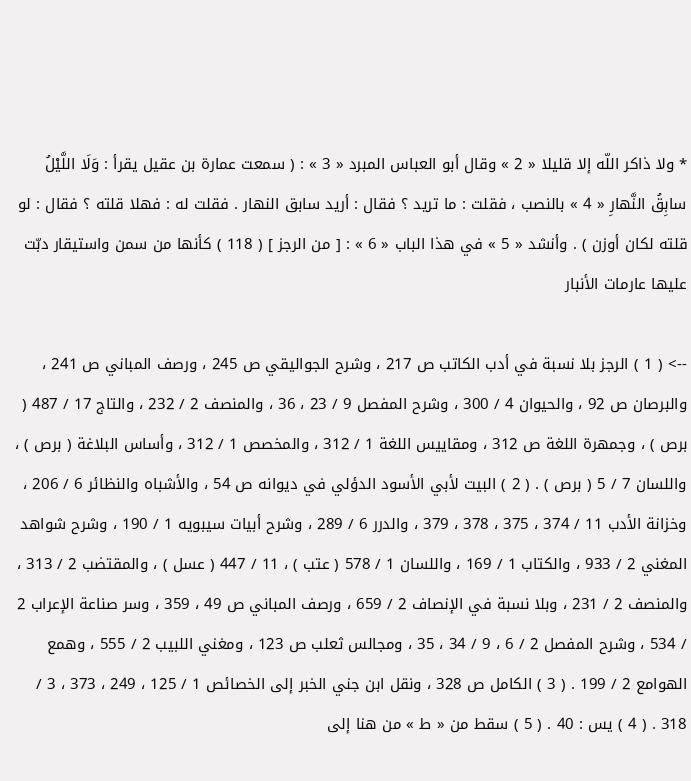* ولا ذاكر اللّه إلا قليلا « 2 » وقال أبو العباس المبرد « 3 » : ( سمعت عمارة بن عقيل يقرأ : وَلَا اللَّيْلُ سابِقُ النَّهارِ « 4 » بالنصب ، فقلت : ما تريد ؟ فقال : أريد سابق النهار . فقلت له : فهلا قلته ؟ فقال : لو قلته لكان أوزن ) . وأنشد « 5 » في هذا الباب « 6 » : [ من الرجز ] ( 118 ) كأنها من سمن واستيقار دبّت عليها عارمات الأنبار

--> ( 1 ) الرجز بلا نسبة في أدب الكاتب ص 217 ، وشرح الجواليقي ص 245 ، ورصف المباني ص 241 ، والبرصان ص 92 ، والحيوان 4 / 300 ، وشرح المفصل 9 / 23 ، 36 ، والمنصف 2 / 232 ، والتاج 17 / 487 ( برص ) ، وجمهرة اللغة ص 312 ، ومقاييس اللغة 1 / 312 ، والمخصص 1 / 312 ، وأساس البلاغة ( برص ) ، واللسان 7 / 5 ( برص ) . ( 2 ) البيت لأبي الأسود الدؤلي في ديوانه ص 54 ، والأشباه والنظائر 6 / 206 ، وخزانة الأدب 11 / 374 ، 375 ، 378 ، 379 ، والدرر 6 / 289 ، وشرح أبيات سيبويه 1 / 190 ، وشرح شواهد المغني 2 / 933 ، والكتاب 1 / 169 ، واللسان 1 / 578 ( عتب ) ، 11 / 447 ( عسل ) ، والمقتضب 2 / 313 ، والمنصف 2 / 231 ، وبلا نسبة في الإنصاف 2 / 659 ، ورصف المباني ص 49 ، 359 ، وسر صناعة الإعراب 2 / 534 ، وشرح المفصل 2 / 6 ، 9 / 34 ، 35 ، ومجالس ثعلب ص 123 ، ومغني اللبيب 2 / 555 ، وهمع الهوامع 2 / 199 . ( 3 ) الكامل ص 328 ، ونقل ابن جني الخبر إلى الخصائص 1 / 125 ، 249 ، 373 ، 3 / 318 . ( 4 ) يس : 40 . ( 5 ) سقط من « ط » من هنا إلى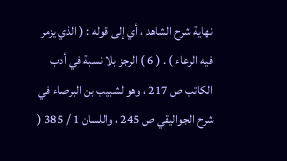نهاية شرح الشاهد ، أي إلى قوله : ( الذي يزمر فيه الرعاء ) . ( 6 ) الرجز بلا نسبة في أدب الكاتب ص 217 ، وهو لشبيب بن البرصاء في شرح الجواليقي ص 245 ، واللسان 1 / 385 (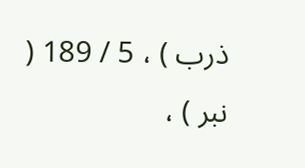ذرب ) ، 5 / 189 ( نبر ) ،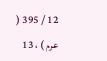12 / 395 ( عرم ) ، 13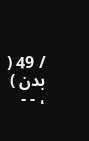/ 49 ( بدن ) ، - -